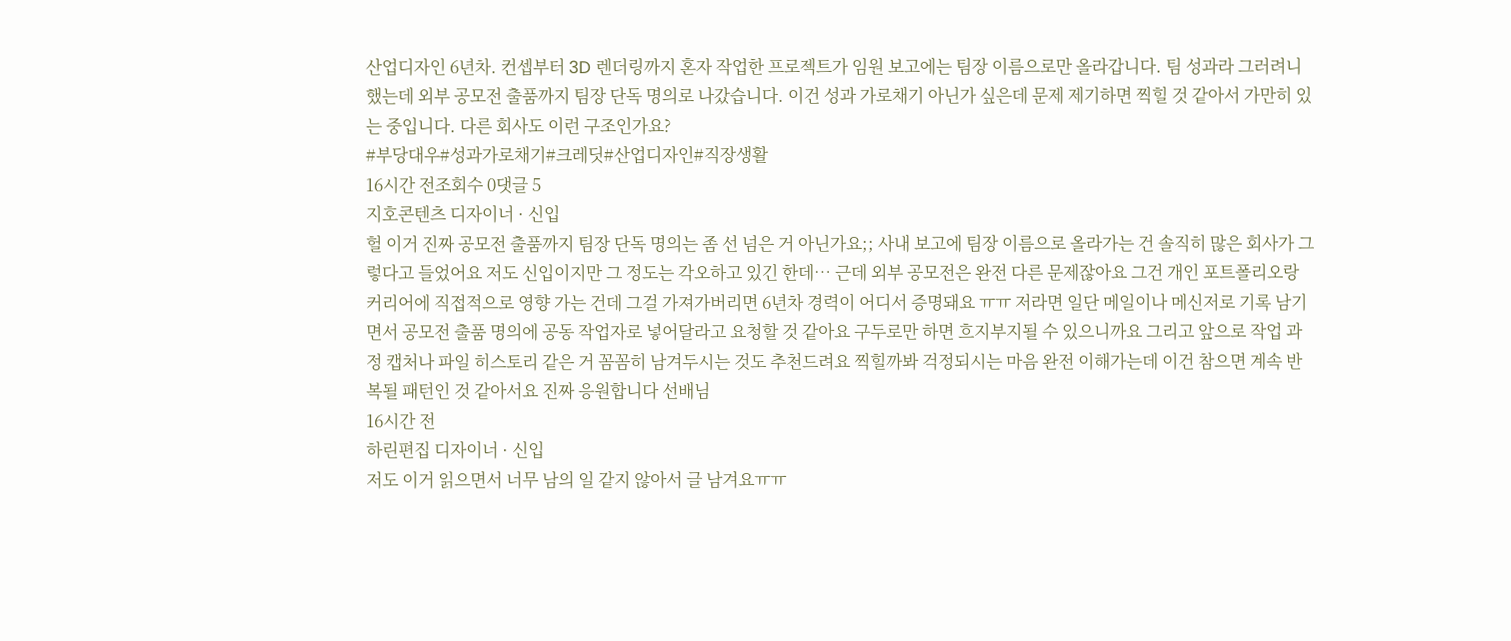산업디자인 6년차. 컨셉부터 3D 렌더링까지 혼자 작업한 프로젝트가 임원 보고에는 팀장 이름으로만 올라갑니다. 팀 성과라 그러려니 했는데 외부 공모전 출품까지 팀장 단독 명의로 나갔습니다. 이건 성과 가로채기 아닌가 싶은데 문제 제기하면 찍힐 것 같아서 가만히 있는 중입니다. 다른 회사도 이런 구조인가요?
#부당대우#성과가로채기#크레딧#산업디자인#직장생활
16시간 전조회수 0댓글 5
지호콘텐츠 디자이너 · 신입
헐 이거 진짜 공모전 출품까지 팀장 단독 명의는 좀 선 넘은 거 아닌가요;; 사내 보고에 팀장 이름으로 올라가는 건 솔직히 많은 회사가 그렇다고 들었어요 저도 신입이지만 그 정도는 각오하고 있긴 한데… 근데 외부 공모전은 완전 다른 문제잖아요 그건 개인 포트폴리오랑 커리어에 직접적으로 영향 가는 건데 그걸 가져가버리면 6년차 경력이 어디서 증명돼요 ㅠㅠ 저라면 일단 메일이나 메신저로 기록 남기면서 공모전 출품 명의에 공동 작업자로 넣어달라고 요청할 것 같아요 구두로만 하면 흐지부지될 수 있으니까요 그리고 앞으로 작업 과정 캡처나 파일 히스토리 같은 거 꼼꼼히 남겨두시는 것도 추천드려요 찍힐까봐 걱정되시는 마음 완전 이해가는데 이건 참으면 계속 반복될 패턴인 것 같아서요 진짜 응원합니다 선배님
16시간 전
하린편집 디자이너 · 신입
저도 이거 읽으면서 너무 남의 일 같지 않아서 글 남겨요ㅠㅠ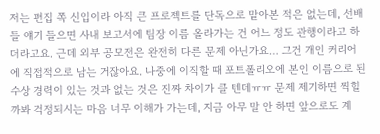저는 편집 쪽 신입이라 아직 큰 프로젝트를 단독으로 맡아본 적은 없는데, 선배들 얘기 들으면 사내 보고서에 팀장 이름 올라가는 건 어느 정도 관행이라고 하더라고요. 근데 외부 공모전은 완전히 다른 문제 아닌가요… 그건 개인 커리어에 직접적으로 남는 거잖아요. 나중에 이직할 때 포트폴리오에 본인 이름으로 된 수상 경력이 있는 것과 없는 것은 진짜 차이가 클 텐데ㅠㅠ 문제 제기하면 찍힐까봐 걱정되시는 마음 너무 이해가 가는데, 지금 아무 말 안 하면 앞으로도 계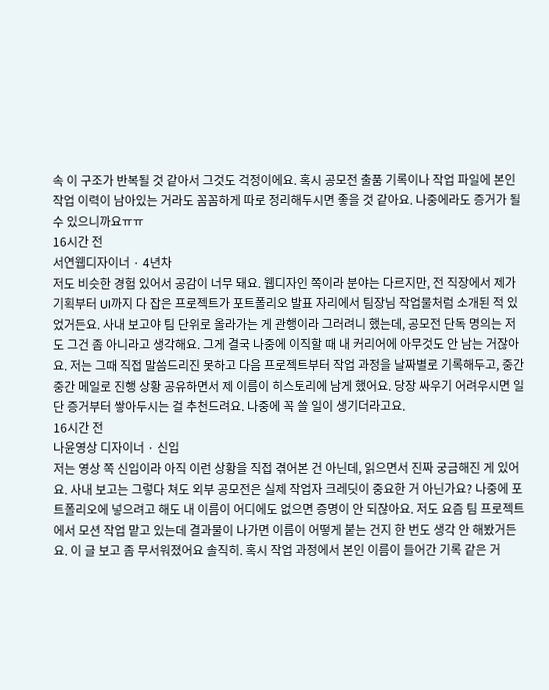속 이 구조가 반복될 것 같아서 그것도 걱정이에요. 혹시 공모전 출품 기록이나 작업 파일에 본인 작업 이력이 남아있는 거라도 꼼꼼하게 따로 정리해두시면 좋을 것 같아요. 나중에라도 증거가 될 수 있으니까요ㅠㅠ
16시간 전
서연웹디자이너 · 4년차
저도 비슷한 경험 있어서 공감이 너무 돼요. 웹디자인 쪽이라 분야는 다르지만, 전 직장에서 제가 기획부터 UI까지 다 잡은 프로젝트가 포트폴리오 발표 자리에서 팀장님 작업물처럼 소개된 적 있었거든요. 사내 보고야 팀 단위로 올라가는 게 관행이라 그러려니 했는데, 공모전 단독 명의는 저도 그건 좀 아니라고 생각해요. 그게 결국 나중에 이직할 때 내 커리어에 아무것도 안 남는 거잖아요. 저는 그때 직접 말씀드리진 못하고 다음 프로젝트부터 작업 과정을 날짜별로 기록해두고, 중간중간 메일로 진행 상황 공유하면서 제 이름이 히스토리에 남게 했어요. 당장 싸우기 어려우시면 일단 증거부터 쌓아두시는 걸 추천드려요. 나중에 꼭 쓸 일이 생기더라고요.
16시간 전
나윤영상 디자이너 · 신입
저는 영상 쪽 신입이라 아직 이런 상황을 직접 겪어본 건 아닌데, 읽으면서 진짜 궁금해진 게 있어요. 사내 보고는 그렇다 쳐도 외부 공모전은 실제 작업자 크레딧이 중요한 거 아닌가요? 나중에 포트폴리오에 넣으려고 해도 내 이름이 어디에도 없으면 증명이 안 되잖아요. 저도 요즘 팀 프로젝트에서 모션 작업 맡고 있는데 결과물이 나가면 이름이 어떻게 붙는 건지 한 번도 생각 안 해봤거든요. 이 글 보고 좀 무서워졌어요 솔직히. 혹시 작업 과정에서 본인 이름이 들어간 기록 같은 거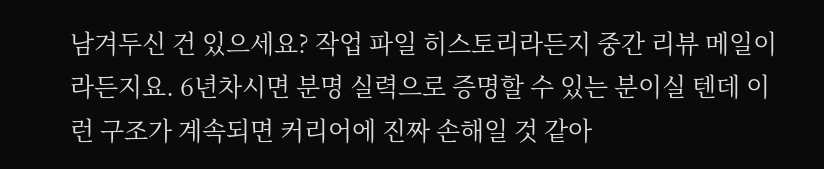남겨두신 건 있으세요? 작업 파일 히스토리라든지 중간 리뷰 메일이라든지요. 6년차시면 분명 실력으로 증명할 수 있는 분이실 텐데 이런 구조가 계속되면 커리어에 진짜 손해일 것 같아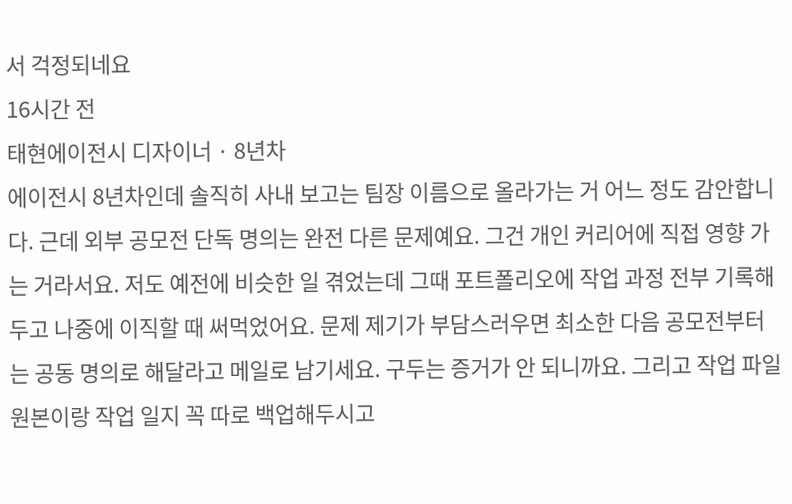서 걱정되네요
16시간 전
태현에이전시 디자이너 · 8년차
에이전시 8년차인데 솔직히 사내 보고는 팀장 이름으로 올라가는 거 어느 정도 감안합니다. 근데 외부 공모전 단독 명의는 완전 다른 문제예요. 그건 개인 커리어에 직접 영향 가는 거라서요. 저도 예전에 비슷한 일 겪었는데 그때 포트폴리오에 작업 과정 전부 기록해두고 나중에 이직할 때 써먹었어요. 문제 제기가 부담스러우면 최소한 다음 공모전부터는 공동 명의로 해달라고 메일로 남기세요. 구두는 증거가 안 되니까요. 그리고 작업 파일 원본이랑 작업 일지 꼭 따로 백업해두시고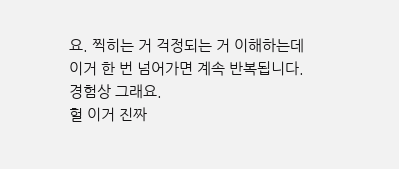요. 찍히는 거 걱정되는 거 이해하는데 이거 한 번 넘어가면 계속 반복됩니다. 경험상 그래요.
헐 이거 진짜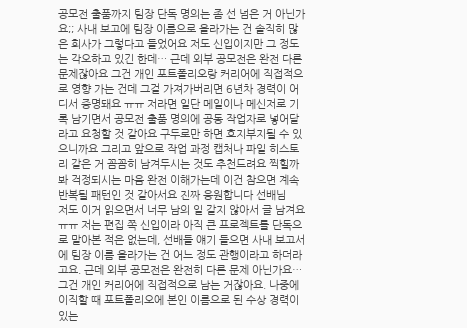공모전 출품까지 팀장 단독 명의는 좀 선 넘은 거 아닌가요;; 사내 보고에 팀장 이름으로 올라가는 건 솔직히 많은 회사가 그렇다고 들었어요 저도 신입이지만 그 정도는 각오하고 있긴 한데… 근데 외부 공모전은 완전 다른 문제잖아요 그건 개인 포트폴리오랑 커리어에 직접적으로 영향 가는 건데 그걸 가져가버리면 6년차 경력이 어디서 증명돼요 ㅠㅠ 저라면 일단 메일이나 메신저로 기록 남기면서 공모전 출품 명의에 공동 작업자로 넣어달라고 요청할 것 같아요 구두로만 하면 흐지부지될 수 있으니까요 그리고 앞으로 작업 과정 캡처나 파일 히스토리 같은 거 꼼꼼히 남겨두시는 것도 추천드려요 찍힐까봐 걱정되시는 마음 완전 이해가는데 이건 참으면 계속 반복될 패턴인 것 같아서요 진짜 응원합니다 선배님
저도 이거 읽으면서 너무 남의 일 같지 않아서 글 남겨요ㅠㅠ 저는 편집 쪽 신입이라 아직 큰 프로젝트를 단독으로 맡아본 적은 없는데, 선배들 얘기 들으면 사내 보고서에 팀장 이름 올라가는 건 어느 정도 관행이라고 하더라고요. 근데 외부 공모전은 완전히 다른 문제 아닌가요… 그건 개인 커리어에 직접적으로 남는 거잖아요. 나중에 이직할 때 포트폴리오에 본인 이름으로 된 수상 경력이 있는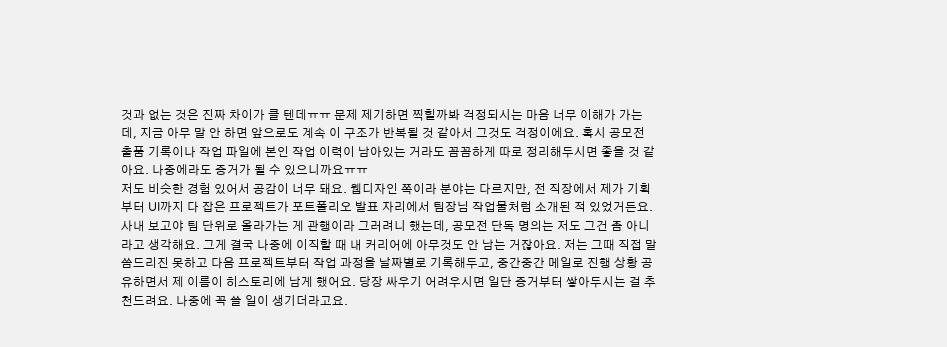것과 없는 것은 진짜 차이가 클 텐데ㅠㅠ 문제 제기하면 찍힐까봐 걱정되시는 마음 너무 이해가 가는데, 지금 아무 말 안 하면 앞으로도 계속 이 구조가 반복될 것 같아서 그것도 걱정이에요. 혹시 공모전 출품 기록이나 작업 파일에 본인 작업 이력이 남아있는 거라도 꼼꼼하게 따로 정리해두시면 좋을 것 같아요. 나중에라도 증거가 될 수 있으니까요ㅠㅠ
저도 비슷한 경험 있어서 공감이 너무 돼요. 웹디자인 쪽이라 분야는 다르지만, 전 직장에서 제가 기획부터 UI까지 다 잡은 프로젝트가 포트폴리오 발표 자리에서 팀장님 작업물처럼 소개된 적 있었거든요. 사내 보고야 팀 단위로 올라가는 게 관행이라 그러려니 했는데, 공모전 단독 명의는 저도 그건 좀 아니라고 생각해요. 그게 결국 나중에 이직할 때 내 커리어에 아무것도 안 남는 거잖아요. 저는 그때 직접 말씀드리진 못하고 다음 프로젝트부터 작업 과정을 날짜별로 기록해두고, 중간중간 메일로 진행 상황 공유하면서 제 이름이 히스토리에 남게 했어요. 당장 싸우기 어려우시면 일단 증거부터 쌓아두시는 걸 추천드려요. 나중에 꼭 쓸 일이 생기더라고요.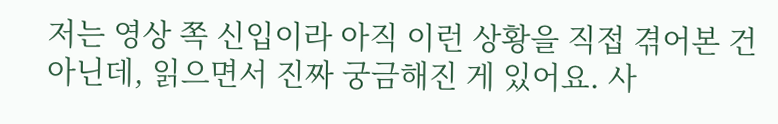저는 영상 쪽 신입이라 아직 이런 상황을 직접 겪어본 건 아닌데, 읽으면서 진짜 궁금해진 게 있어요. 사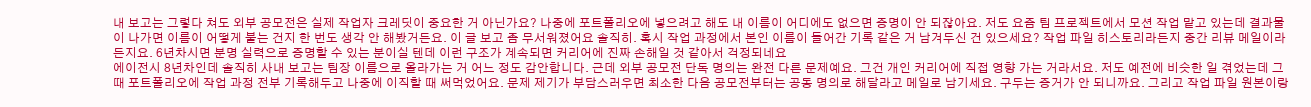내 보고는 그렇다 쳐도 외부 공모전은 실제 작업자 크레딧이 중요한 거 아닌가요? 나중에 포트폴리오에 넣으려고 해도 내 이름이 어디에도 없으면 증명이 안 되잖아요. 저도 요즘 팀 프로젝트에서 모션 작업 맡고 있는데 결과물이 나가면 이름이 어떻게 붙는 건지 한 번도 생각 안 해봤거든요. 이 글 보고 좀 무서워졌어요 솔직히. 혹시 작업 과정에서 본인 이름이 들어간 기록 같은 거 남겨두신 건 있으세요? 작업 파일 히스토리라든지 중간 리뷰 메일이라든지요. 6년차시면 분명 실력으로 증명할 수 있는 분이실 텐데 이런 구조가 계속되면 커리어에 진짜 손해일 것 같아서 걱정되네요
에이전시 8년차인데 솔직히 사내 보고는 팀장 이름으로 올라가는 거 어느 정도 감안합니다. 근데 외부 공모전 단독 명의는 완전 다른 문제예요. 그건 개인 커리어에 직접 영향 가는 거라서요. 저도 예전에 비슷한 일 겪었는데 그때 포트폴리오에 작업 과정 전부 기록해두고 나중에 이직할 때 써먹었어요. 문제 제기가 부담스러우면 최소한 다음 공모전부터는 공동 명의로 해달라고 메일로 남기세요. 구두는 증거가 안 되니까요. 그리고 작업 파일 원본이랑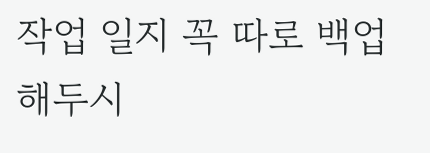작업 일지 꼭 따로 백업해두시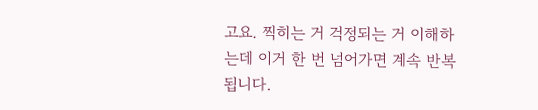고요. 찍히는 거 걱정되는 거 이해하는데 이거 한 번 넘어가면 계속 반복됩니다.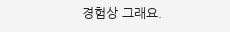경험상 그래요.